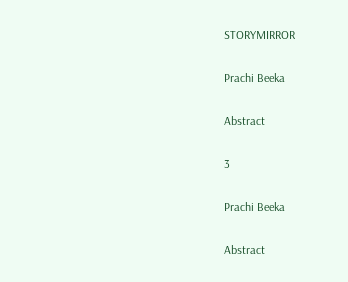STORYMIRROR

Prachi Beeka

Abstract

3

Prachi Beeka

Abstract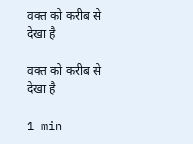वक्त को करीब से देखा है

वक्त को करीब से देखा है

1 min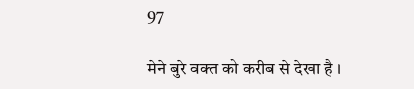97

मेने बुरे वक्त को करीब से देखा है ।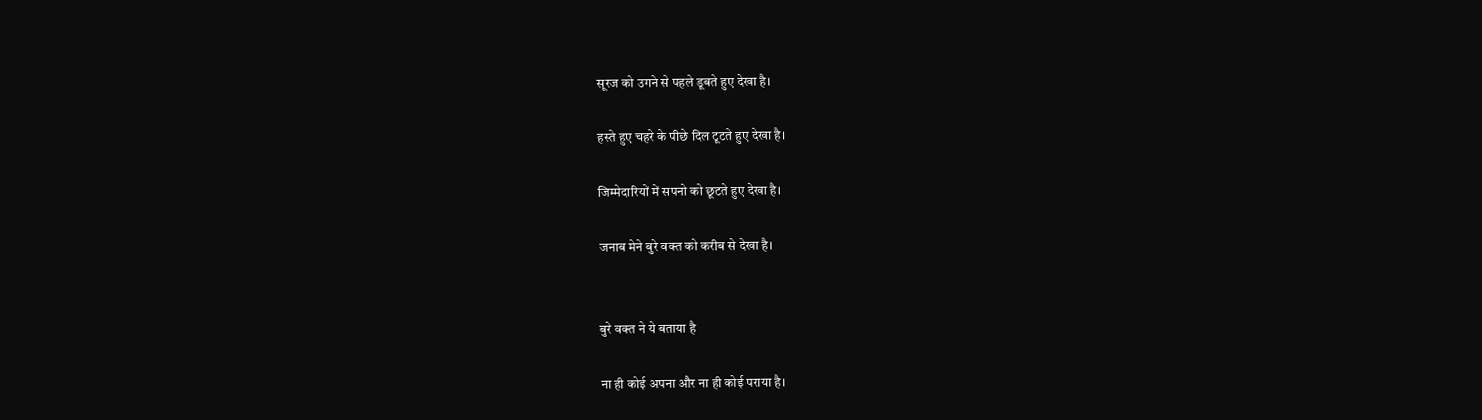सूरज को उगने से पहले डूबते हुए देखा है।

हस्ते हुए चहरे के पीछे दिल टूटते हुए देखा है।

जिम्मेदारियों में सपनो को छूटते हुए देखा है।

जनाब मेने बुरे वक्त को करीब से देखा है।


बुरे वक्त ने ये बताया है

ना ही कोई अपना और ना ही कोई पराया है।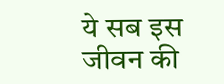ये सब इस जीवन की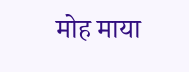मोह माया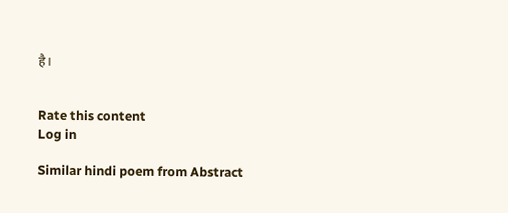है।


Rate this content
Log in

Similar hindi poem from Abstract